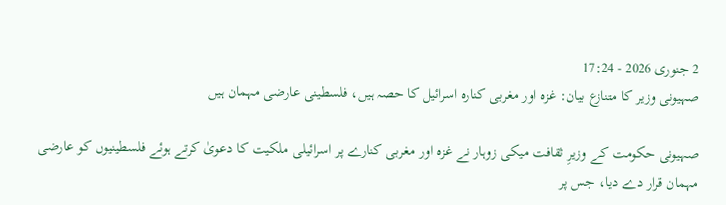2 جنوری 2026 - 17:24
صہیونی وزیر کا متنازع بیان: غزہ اور مغربی کنارہ اسرائیل کا حصہ ہیں، فلسطینی عارضی مہمان ہیں

صہیونی حکومت کے وزیرِ ثقافت میکی زوہار نے غزہ اور مغربی کنارے پر اسرائیلی ملکیت کا دعویٰ کرتے ہوئے فلسطینیوں کو عارضی مہمان قرار دے دیا، جس پر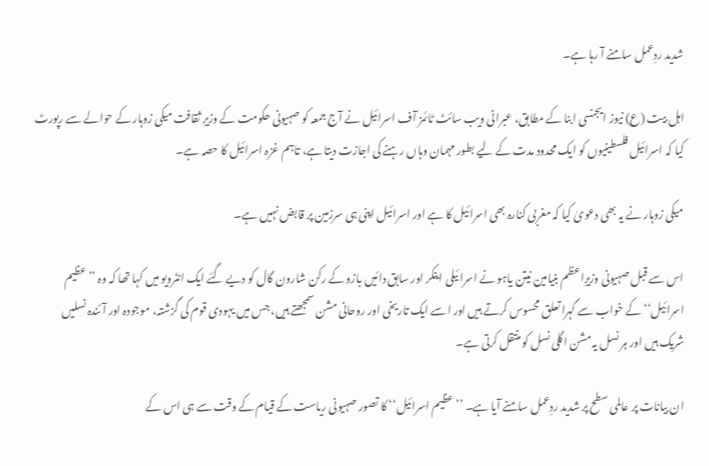شدید ردِعمل سامنے آ رہا ہے۔

اہل بیت (ع) نیوز ایجنسی ابنا کے مطابق، عبرانی ویب سائٹ ٹائمز آف اسرائیل نے آج جمعہ کو صہیونی حکومت کے وزیرِ ثقافت میکی زوہار کے حوالے سے رپورٹ کیا کہ اسرائیل فلسطینیوں کو ایک محدود مدت کے لیے بطور مہمان وہاں رہنے کی اجازت دیتا ہے، تاہم غزہ اسرائیل کا حصہ ہے۔

میکی زوہار نے یہ بھی دعویٰ کیا کہ مغربی کنارہ بھی اسرائیل کا ہے اور اسرائیل اپنی ہی سرزمین پر قابض نہیں ہے۔

اس سے قبل صہیونی وزیرِاعظم بنیامین نیتن یاہو نے اسرائیلی اینکر اور سابق دائیں بازو کے رکن شارون گال کو دیے گئے ایک انٹرویو میں کہا تھا کہ وہ ’’عظیم اسرائیل‘‘ کے خواب سے گہرا تعلق محسوس کرتے ہیں اور اسے ایک تاریخی اور روحانی مشن سمجھتے ہیں، جس میں یہودی قوم کی گزشتہ، موجودہ اور آئندہ نسلیں شریک ہیں اور ہر نسل یہ مشن اگلی نسل کو منتقل کرتی ہے۔

ان بیانات پر عالمی سطح پر شدید ردِعمل سامنے آیا ہے۔ ’’عظیم اسرائیل‘‘ کا تصور صہیونی ریاست کے قیام کے وقت سے ہی اس کے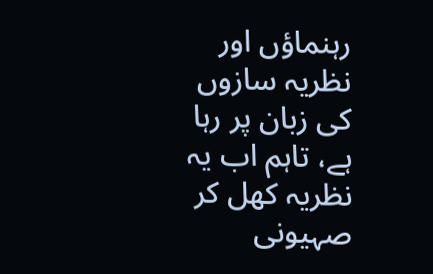رہنماؤں اور نظریہ سازوں کی زبان پر رہا ہے، تاہم اب یہ نظریہ کھل کر صہیونی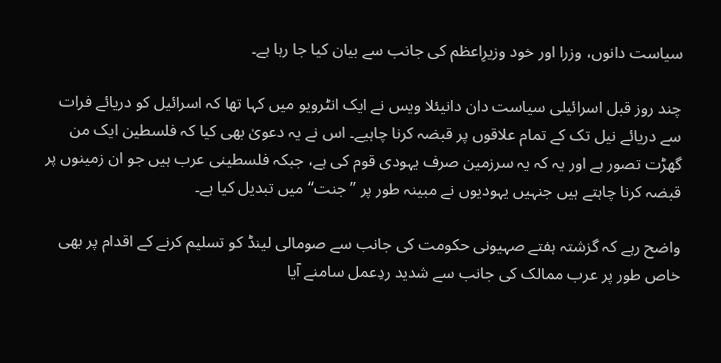سیاست دانوں، وزرا اور خود وزیرِاعظم کی جانب سے بیان کیا جا رہا ہے۔

چند روز قبل اسرائیلی سیاست دان دانیئلا ویس نے ایک انٹرویو میں کہا تھا کہ اسرائیل کو دریائے فرات سے دریائے نیل تک کے تمام علاقوں پر قبضہ کرنا چاہیے۔ اس نے یہ دعویٰ بھی کیا کہ فلسطین ایک من گھڑت تصور ہے اور یہ کہ یہ سرزمین صرف یہودی قوم کی ہے، جبکہ فلسطینی عرب ہیں جو ان زمینوں پر قبضہ کرنا چاہتے ہیں جنہیں یہودیوں نے مبینہ طور پر ’’جنت‘‘ میں تبدیل کیا ہے۔

واضح رہے کہ گزشتہ ہفتے صہیونی حکومت کی جانب سے صومالی لینڈ کو تسلیم کرنے کے اقدام پر بھی خاص طور پر عرب ممالک کی جانب سے شدید ردِعمل سامنے آیا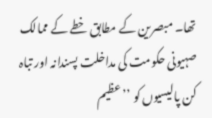تھا۔ مبصرین کے مطابق خطے کے ممالک صہیونی حکومت کی مداخلت پسندانہ اور تباہ کن پالیسیوں کو ’’عظیم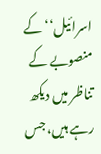اسرائیل‘‘ کے منصوبے کے تناظر میں دیکھ رہے ہیں، جس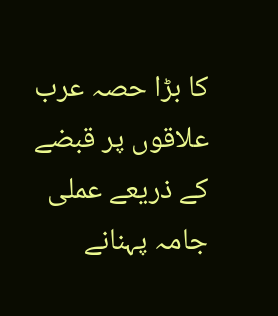کا بڑا حصہ عرب علاقوں پر قبضے کے ذریعے عملی جامہ پہنانے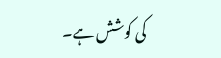کی کوشش ہے۔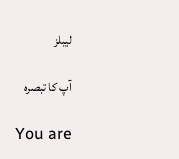لیبلز

آپ کا تبصرہ

You are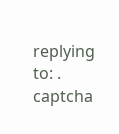replying to: .
captcha